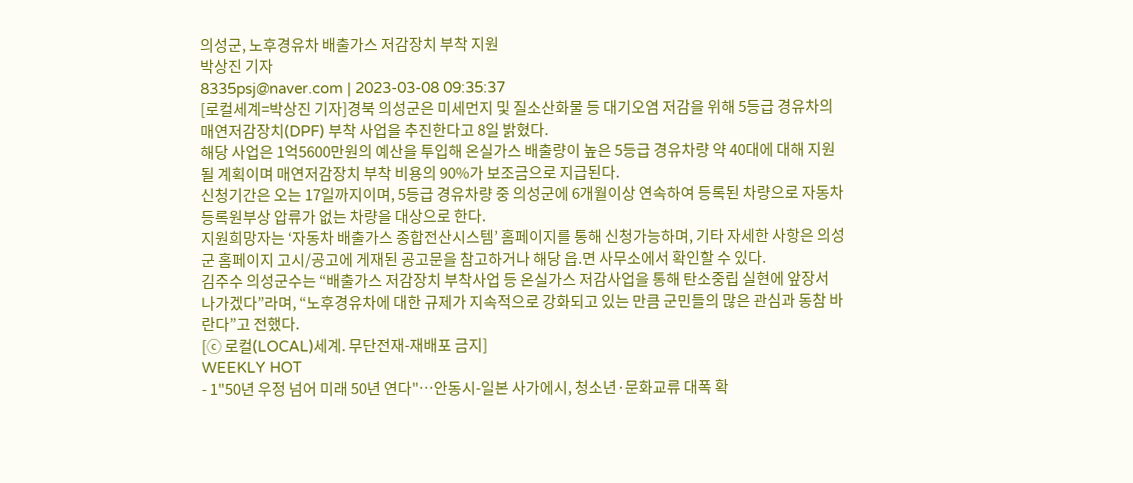의성군, 노후경유차 배출가스 저감장치 부착 지원
박상진 기자
8335psj@naver.com | 2023-03-08 09:35:37
[로컬세계=박상진 기자]경북 의성군은 미세먼지 및 질소산화물 등 대기오염 저감을 위해 5등급 경유차의 매연저감장치(DPF) 부착 사업을 추진한다고 8일 밝혔다.
해당 사업은 1억5600만원의 예산을 투입해 온실가스 배출량이 높은 5등급 경유차량 약 40대에 대해 지원될 계획이며 매연저감장치 부착 비용의 90%가 보조금으로 지급된다.
신청기간은 오는 17일까지이며, 5등급 경유차량 중 의성군에 6개월이상 연속하여 등록된 차량으로 자동차등록원부상 압류가 없는 차량을 대상으로 한다.
지원희망자는 ‘자동차 배출가스 종합전산시스템’ 홈페이지를 통해 신청가능하며, 기타 자세한 사항은 의성군 홈페이지 고시/공고에 게재된 공고문을 참고하거나 해당 읍.면 사무소에서 확인할 수 있다.
김주수 의성군수는 “배출가스 저감장치 부착사업 등 온실가스 저감사업을 통해 탄소중립 실현에 앞장서 나가겠다”라며, “노후경유차에 대한 규제가 지속적으로 강화되고 있는 만큼 군민들의 많은 관심과 동참 바란다”고 전했다.
[ⓒ 로컬(LOCAL)세계. 무단전재-재배포 금지]
WEEKLY HOT
- 1"50년 우정 넘어 미래 50년 연다"…안동시-일본 사가에시, 청소년·문화교류 대폭 확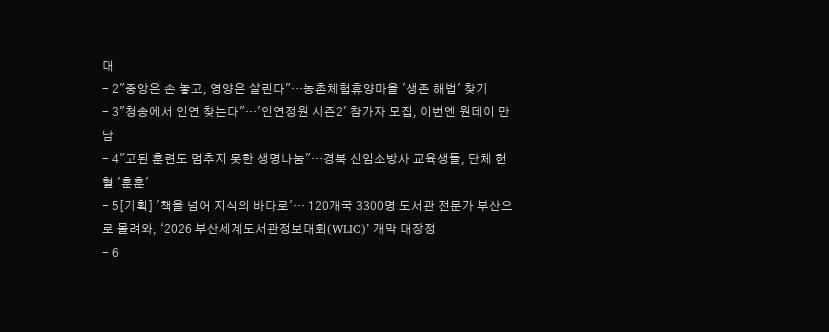대
- 2"중앙은 손 놓고, 영양은 살린다"…농촌체험휴양마을 '생존 해법' 찾기
- 3"청송에서 인연 찾는다"…'인연정원 시즌2' 참가자 모집, 이번엔 원데이 만남
- 4"고된 훈련도 멈추지 못한 생명나눔"…경북 신임소방사 교육생들, 단체 헌혈 '훈훈'
- 5[기획] '책을 넘어 지식의 바다로'… 120개국 3300명 도서관 전문가 부산으로 몰려와, ‘2026 부산세계도서관정보대회(WLIC)’ 개막 대장정
- 6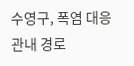수영구, 폭염 대응 관내 경로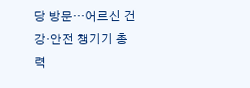당 방문…어르신 건강·안전 챙기기 총력